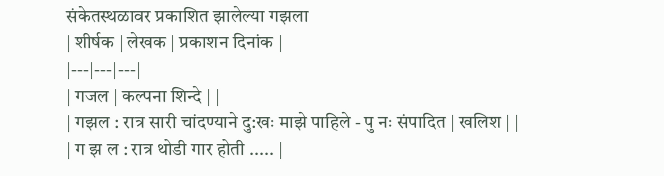संकेतस्थळावर प्रकाशित झालेल्या गझला
| शीर्षक | लेखक | प्रकाशन दिनांक |
|---|---|---|
| गजल | कल्पना शिन्दे | |
| गझल : रात्र सारी चांदण्याने दु:खः माझे पाहिले - पु नः संपादित | खलिश | |
| ग झ ल : रात्र थोडी गार होती ..... |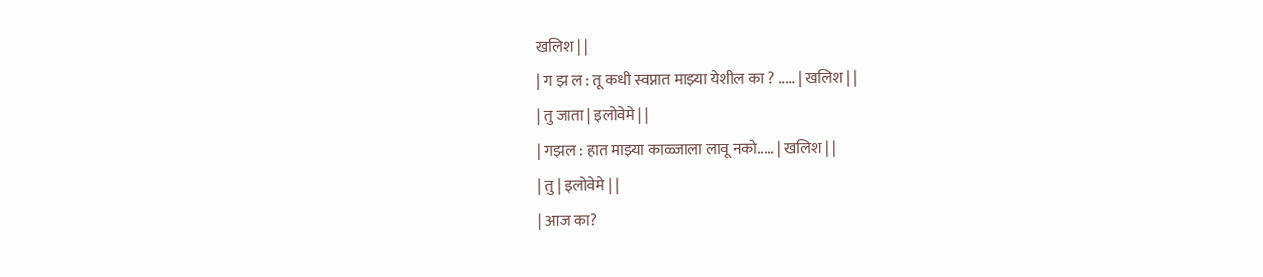खलिश | |
| ग झ ल : तू कधी स्वप्नात माझ्या येशील का ? ..... | खलिश | |
| तु जाता | इलोवेमे | |
| गझल : हात माझ्या काळ्जाला लावू नको..... | खलिश | |
| तु | इलोवेमे | |
| आज का?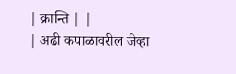| क्रान्ति | |
| अढी कपाळावरील जेव्हा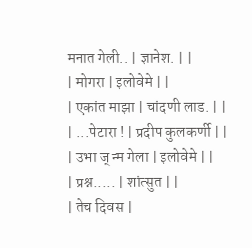मनात गेली.. | ज्ञानेश. | |
| मोगरा | इलोवेमे | |
| एकांत माझा | चांदणी लाड. | |
| ...पेटारा ! | प्रदीप कुलकर्णी | |
| उभा ज् न्म गेला | इलोवेमे | |
| प्रश्न..... | शांत्सुत | |
| तेच दिवस |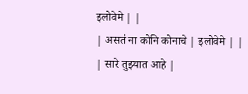इलोवेमे | |
| असत॑ ना कोनि कोनाचे | इलोवेमे | |
| सारे तुझ्यात आहे |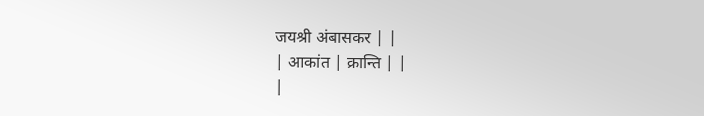जयश्री अंबासकर | |
| आकांत | क्रान्ति | |
|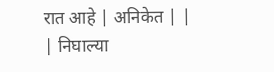रात आहे | अनिकेत | |
| निघाल्या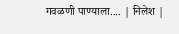गवळणी पाण्याला.... | निलेश |